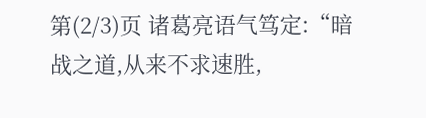第(2/3)页 诸葛亮语气笃定:“暗战之道,从来不求速胜,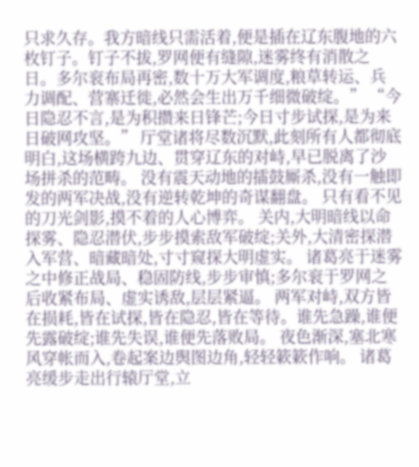只求久存。我方暗线只需活着,便是插在辽东腹地的六枚钉子。钉子不拔,罗网便有缝隙,迷雾终有消散之日。多尔衮布局再密,数十万大军调度,粮草转运、兵力调配、营寨迁徙,必然会生出万千细微破绽。” “今日隐忍不言,是为积攒来日锋芒;今日寸步试探,是为来日破网攻坚。” 厅堂诸将尽数沉默,此刻所有人都彻底明白,这场横跨九边、贯穿辽东的对峙,早已脱离了沙场拼杀的范畴。 没有震天动地的擂鼓厮杀,没有一触即发的两军决战,没有逆转乾坤的奇谋翻盘。 只有看不见的刀光剑影,摸不着的人心博弈。 关内,大明暗线以命探雾、隐忍潜伏,步步摸索敌军破绽;关外,大清密探潜入军营、暗藏暗处,寸寸窥探大明虚实。 诸葛亮于迷雾之中修正战局、稳固防线,步步审慎;多尔衮于罗网之后收紧布局、虚实诱敌,层层紧逼。 两军对峙,双方皆在损耗,皆在试探,皆在隐忍,皆在等待。谁先急躁,谁便先露破绽;谁先失误,谁便先落败局。 夜色渐深,塞北寒风穿帐而入,卷起案边舆图边角,轻轻簌簌作响。 诸葛亮缓步走出行辕厅堂,立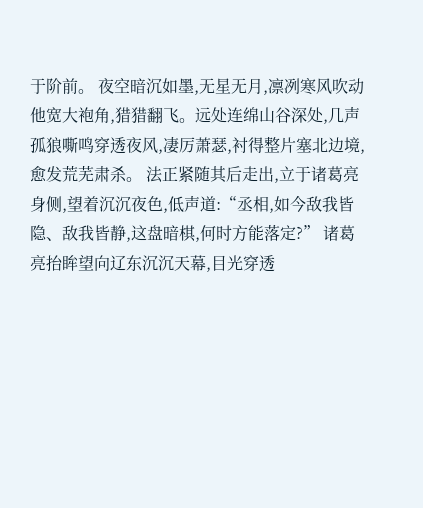于阶前。 夜空暗沉如墨,无星无月,凛冽寒风吹动他宽大袍角,猎猎翻飞。远处连绵山谷深处,几声孤狼嘶鸣穿透夜风,凄厉萧瑟,衬得整片塞北边境,愈发荒芜肃杀。 法正紧随其后走出,立于诸葛亮身侧,望着沉沉夜色,低声道:“丞相,如今敌我皆隐、敌我皆静,这盘暗棋,何时方能落定?” 诸葛亮抬眸望向辽东沉沉天幕,目光穿透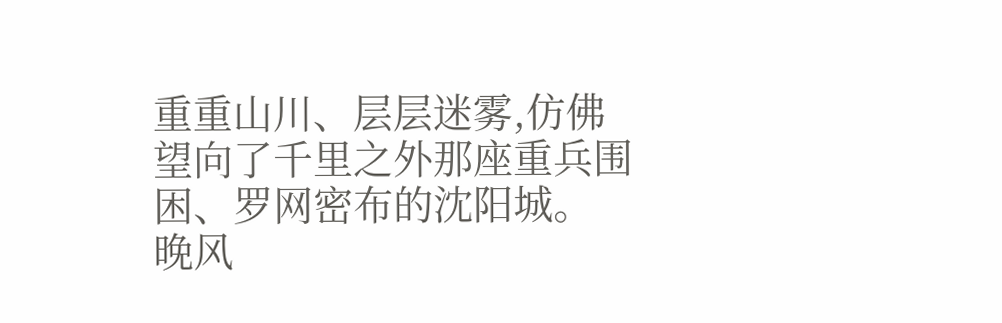重重山川、层层迷雾,仿佛望向了千里之外那座重兵围困、罗网密布的沈阳城。 晚风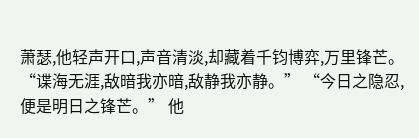萧瑟,他轻声开口,声音清淡,却藏着千钧博弈,万里锋芒。 “谍海无涯,敌暗我亦暗,敌静我亦静。” “今日之隐忍,便是明日之锋芒。” 他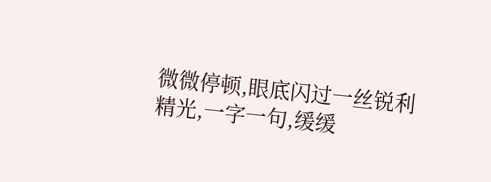微微停顿,眼底闪过一丝锐利精光,一字一句,缓缓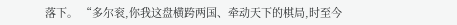落下。 “多尔衮,你我这盘横跨两国、牵动天下的棋局,时至今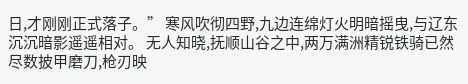日,才刚刚正式落子。” 寒风吹彻四野,九边连绵灯火明暗摇曳,与辽东沉沉暗影遥遥相对。 无人知晓,抚顺山谷之中,两万满洲精锐铁骑已然尽数披甲磨刀,枪刃映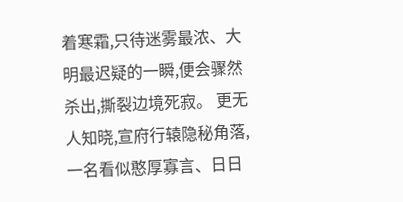着寒霜,只待迷雾最浓、大明最迟疑的一瞬,便会骤然杀出,撕裂边境死寂。 更无人知晓,宣府行辕隐秘角落,一名看似憨厚寡言、日日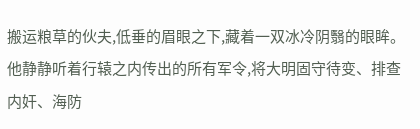搬运粮草的伙夫,低垂的眉眼之下,藏着一双冰冷阴翳的眼眸。 他静静听着行辕之内传出的所有军令,将大明固守待变、排查内奸、海防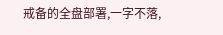戒备的全盘部署,一字不落,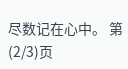尽数记在心中。 第(2/3)页